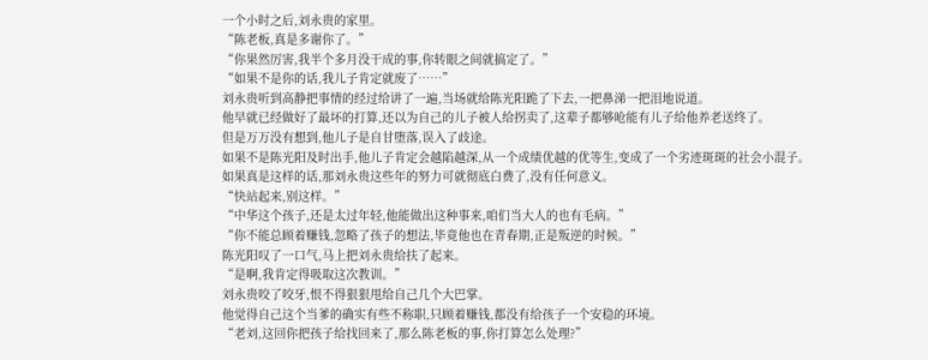一个小时之后,刘永贵的家里。
“陈老板,真是多谢你了。”
“你果然厉害,我半个多月没干成的事,你转眼之间就搞定了。”
“如果不是你的话,我儿子肯定就废了……”
刘永贵听到高静把事情的经过给讲了一遍,当场就给陈光阳跪了下去,一把鼻涕一把泪地说道。
他早就已经做好了最坏的打算,还以为自己的儿子被人给拐卖了,这辈子都够呛能有儿子给他养老送终了。
但是万万没有想到,他儿子是自甘堕落,误入了歧途。
如果不是陈光阳及时出手,他儿子肯定会越陷越深,从一个成绩优越的优等生,变成了一个劣迹斑斑的社会小混子。
如果真是这样的话,那刘永贵这些年的努力可就彻底白费了,没有任何意义。
“快站起来,别这样。”
“中华这个孩子,还是太过年轻,他能做出这种事来,咱们当大人的也有毛病。”
“你不能总顾着赚钱,忽略了孩子的想法,毕竟他也在青春期,正是叛逆的时候。”
陈光阳叹了一口气,马上把刘永贵给扶了起来。
“是啊,我肯定得吸取这次教训。”
刘永贵咬了咬牙,恨不得狠狠甩给自己几个大巴掌。
他觉得自己这个当爹的确实有些不称职,只顾着赚钱,都没有给孩子一个安稳的环境。
“老刘,这回你把孩子给找回来了,那么陈老板的事,你打算怎么处理?”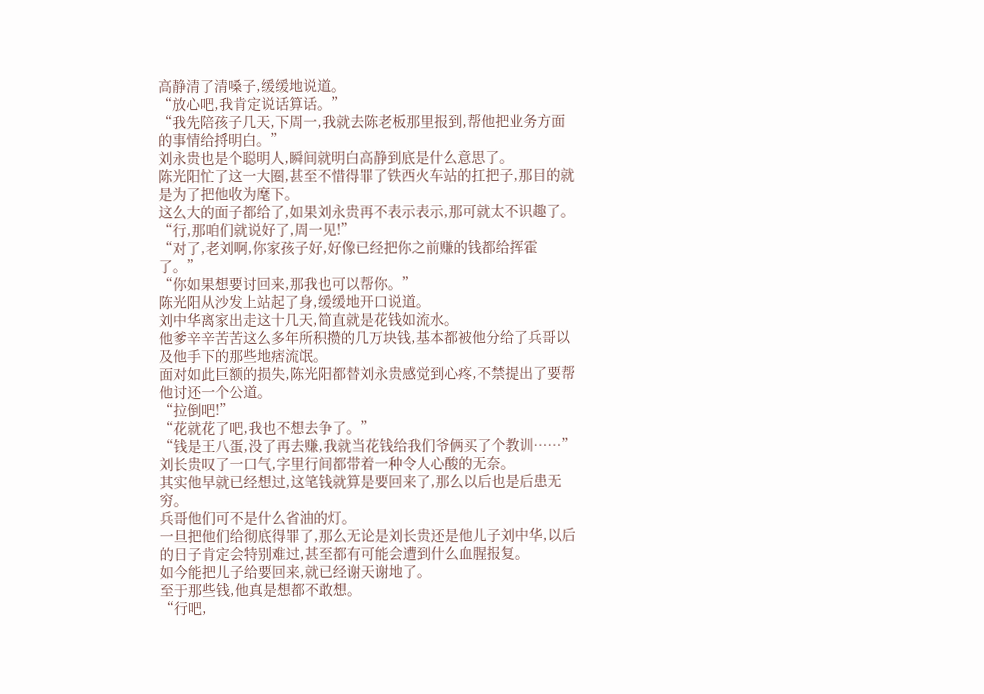高静清了清嗓子,缓缓地说道。
“放心吧,我肯定说话算话。”
“我先陪孩子几天,下周一,我就去陈老板那里报到,帮他把业务方面的事情给捋明白。”
刘永贵也是个聪明人,瞬间就明白高静到底是什么意思了。
陈光阳忙了这一大圈,甚至不惜得罪了铁西火车站的扛把子,那目的就是为了把他收为麾下。
这么大的面子都给了,如果刘永贵再不表示表示,那可就太不识趣了。
“行,那咱们就说好了,周一见!”
“对了,老刘啊,你家孩子好,好像已经把你之前赚的钱都给挥霍了。”
“你如果想要讨回来,那我也可以帮你。”
陈光阳从沙发上站起了身,缓缓地开口说道。
刘中华离家出走这十几天,简直就是花钱如流水。
他爹辛辛苦苦这么多年所积攒的几万块钱,基本都被他分给了兵哥以及他手下的那些地痞流氓。
面对如此巨额的损失,陈光阳都替刘永贵感觉到心疼,不禁提出了要帮他讨还一个公道。
“拉倒吧!”
“花就花了吧,我也不想去争了。”
“钱是王八蛋,没了再去赚,我就当花钱给我们爷俩买了个教训……”
刘长贵叹了一口气,字里行间都带着一种令人心酸的无奈。
其实他早就已经想过,这笔钱就算是要回来了,那么以后也是后患无穷。
兵哥他们可不是什么省油的灯。
一旦把他们给彻底得罪了,那么无论是刘长贵还是他儿子刘中华,以后的日子肯定会特别难过,甚至都有可能会遭到什么血腥报复。
如今能把儿子给要回来,就已经谢天谢地了。
至于那些钱,他真是想都不敢想。
“行吧,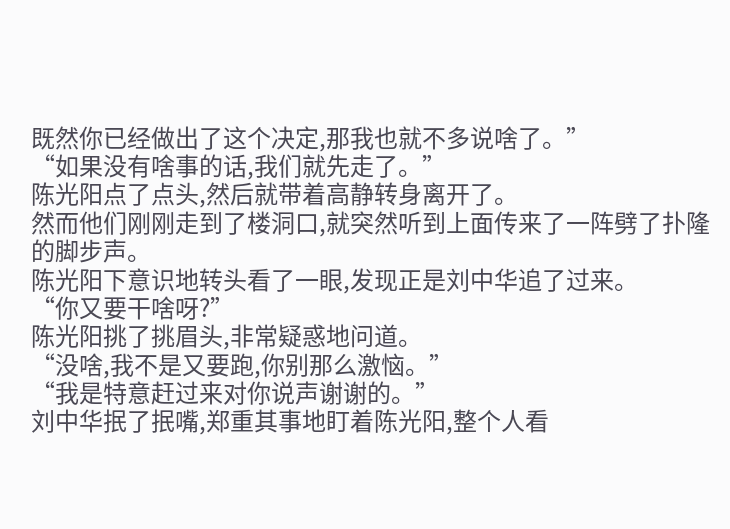既然你已经做出了这个决定,那我也就不多说啥了。”
“如果没有啥事的话,我们就先走了。”
陈光阳点了点头,然后就带着高静转身离开了。
然而他们刚刚走到了楼洞口,就突然听到上面传来了一阵劈了扑隆的脚步声。
陈光阳下意识地转头看了一眼,发现正是刘中华追了过来。
“你又要干啥呀?”
陈光阳挑了挑眉头,非常疑惑地问道。
“没啥,我不是又要跑,你别那么激恼。”
“我是特意赶过来对你说声谢谢的。”
刘中华抿了抿嘴,郑重其事地盯着陈光阳,整个人看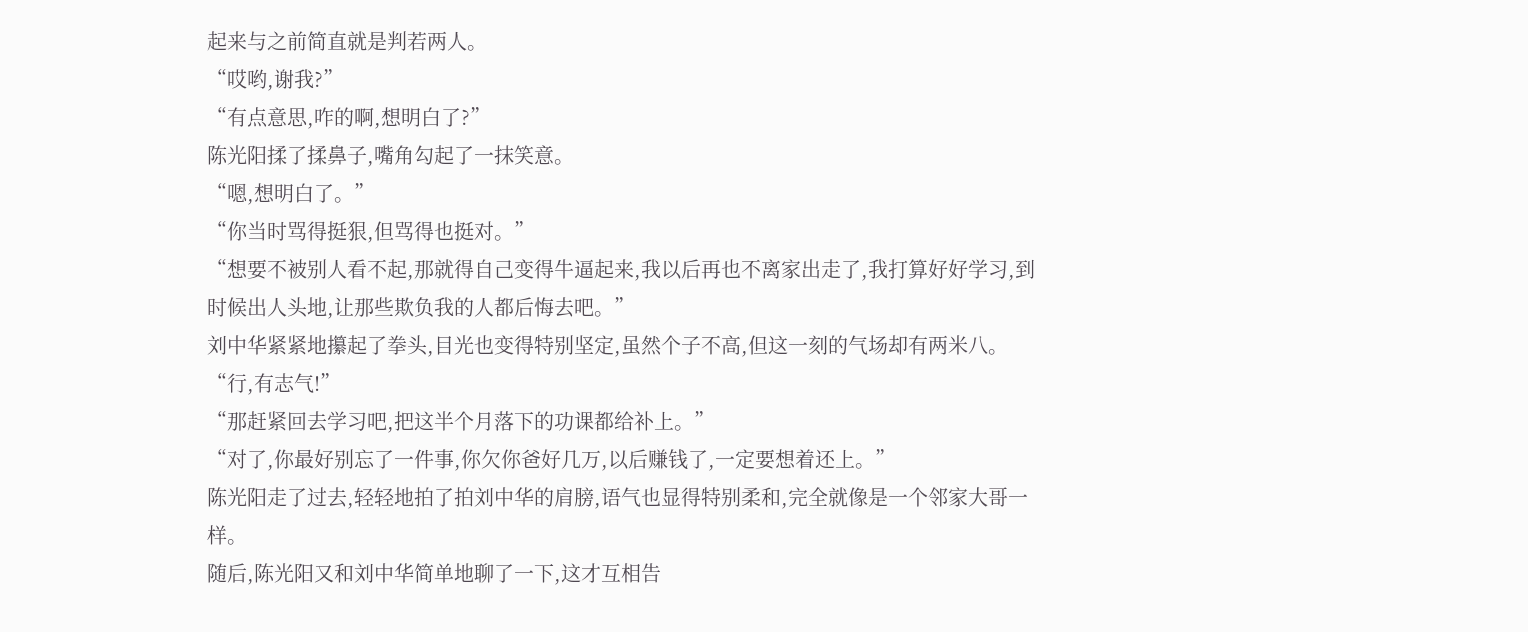起来与之前简直就是判若两人。
“哎哟,谢我?”
“有点意思,咋的啊,想明白了?”
陈光阳揉了揉鼻子,嘴角勾起了一抹笑意。
“嗯,想明白了。”
“你当时骂得挺狠,但骂得也挺对。”
“想要不被别人看不起,那就得自己变得牛逼起来,我以后再也不离家出走了,我打算好好学习,到时候出人头地,让那些欺负我的人都后悔去吧。”
刘中华紧紧地攥起了拳头,目光也变得特别坚定,虽然个子不高,但这一刻的气场却有两米八。
“行,有志气!”
“那赶紧回去学习吧,把这半个月落下的功课都给补上。”
“对了,你最好别忘了一件事,你欠你爸好几万,以后赚钱了,一定要想着还上。”
陈光阳走了过去,轻轻地拍了拍刘中华的肩膀,语气也显得特别柔和,完全就像是一个邻家大哥一样。
随后,陈光阳又和刘中华简单地聊了一下,这才互相告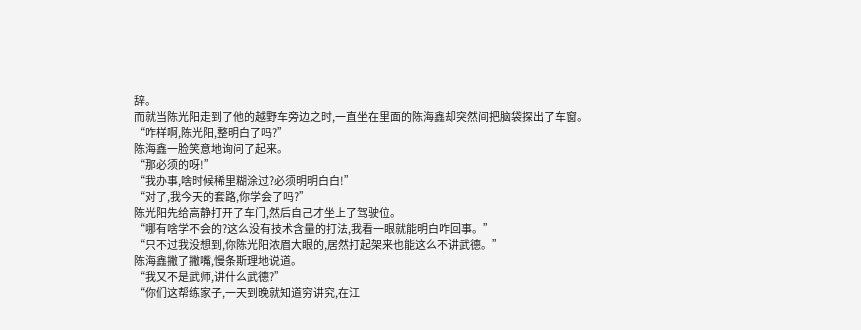辞。
而就当陈光阳走到了他的越野车旁边之时,一直坐在里面的陈海鑫却突然间把脑袋探出了车窗。
“咋样啊,陈光阳,整明白了吗?”
陈海鑫一脸笑意地询问了起来。
“那必须的呀!”
“我办事,啥时候稀里糊涂过?必须明明白白!”
“对了,我今天的套路,你学会了吗?”
陈光阳先给高静打开了车门,然后自己才坐上了驾驶位。
“哪有啥学不会的?这么没有技术含量的打法,我看一眼就能明白咋回事。”
“只不过我没想到,你陈光阳浓眉大眼的,居然打起架来也能这么不讲武德。”
陈海鑫撇了撇嘴,慢条斯理地说道。
“我又不是武师,讲什么武德?”
“你们这帮练家子,一天到晚就知道穷讲究,在江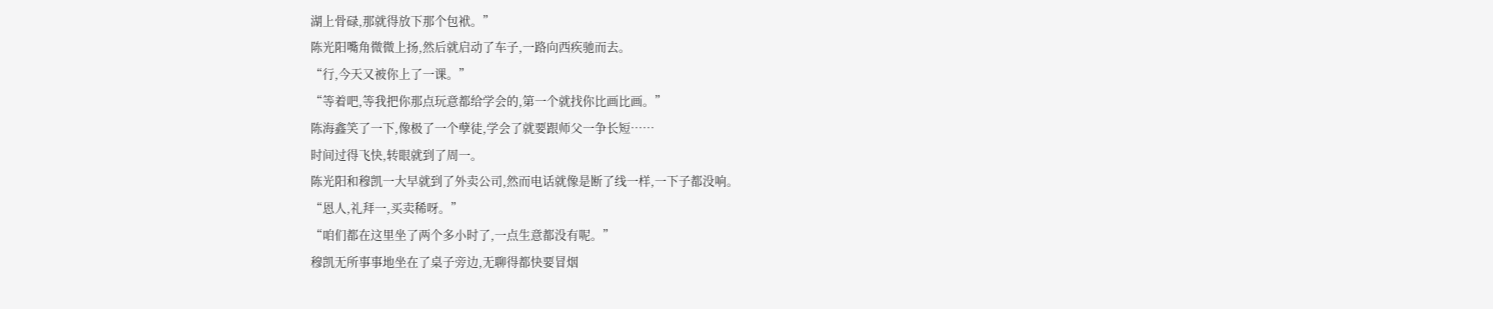湖上骨碌,那就得放下那个包袱。”
陈光阳嘴角微微上扬,然后就启动了车子,一路向西疾驰而去。
“行,今天又被你上了一课。”
“等着吧,等我把你那点玩意都给学会的,第一个就找你比画比画。”
陈海鑫笑了一下,像极了一个孽徒,学会了就要跟师父一争长短……
时间过得飞快,转眼就到了周一。
陈光阳和穆凯一大早就到了外卖公司,然而电话就像是断了线一样,一下子都没响。
“恩人,礼拜一,买卖稀呀。”
“咱们都在这里坐了两个多小时了,一点生意都没有呢。”
穆凯无所事事地坐在了桌子旁边,无聊得都快要冒烟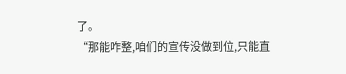了。
“那能咋整,咱们的宣传没做到位,只能直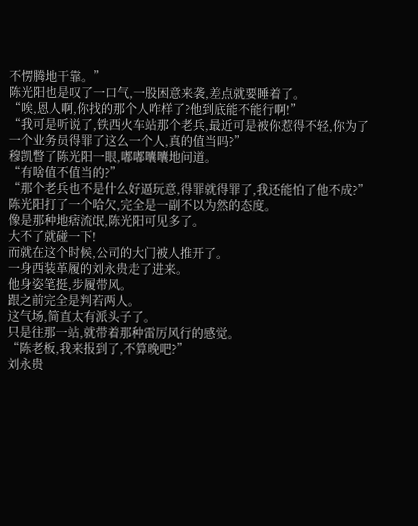不愣腾地干靠。”
陈光阳也是叹了一口气,一股困意来袭,差点就要睡着了。
“唉,恩人啊,你找的那个人咋样了?他到底能不能行啊!”
“我可是听说了,铁西火车站那个老兵,最近可是被你惹得不轻,你为了一个业务员得罪了这么一个人,真的值当吗?”
穆凯瞥了陈光阳一眼,嘟嘟囔囔地问道。
“有啥值不值当的?”
“那个老兵也不是什么好逼玩意,得罪就得罪了,我还能怕了他不成?”
陈光阳打了一个哈欠,完全是一副不以为然的态度。
像是那种地痞流氓,陈光阳可见多了。
大不了就碰一下!
而就在这个时候,公司的大门被人推开了。
一身西装革履的刘永贵走了进来。
他身姿笔挺,步履带风。
跟之前完全是判若两人。
这气场,简直太有派头子了。
只是往那一站,就带着那种雷厉风行的感觉。
“陈老板,我来报到了,不算晚吧?”
刘永贵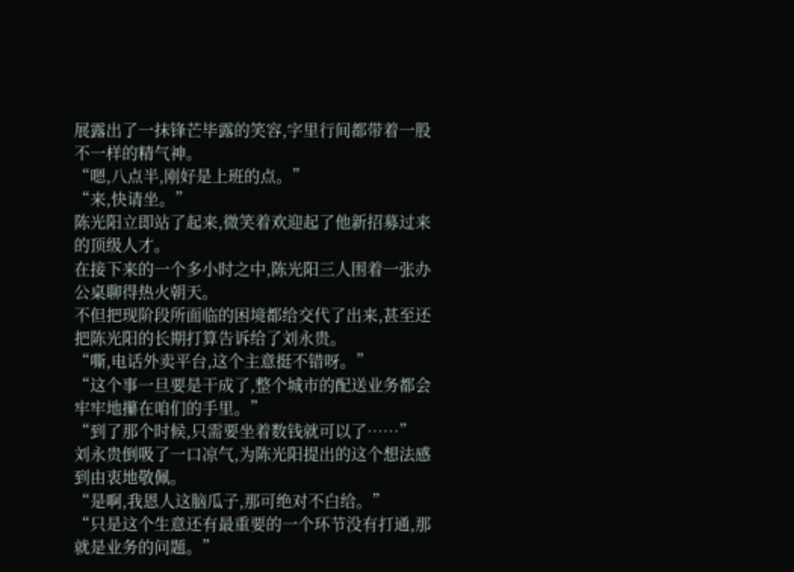展露出了一抹锋芒毕露的笑容,字里行间都带着一股不一样的精气神。
“嗯,八点半,刚好是上班的点。”
“来,快请坐。”
陈光阳立即站了起来,微笑着欢迎起了他新招募过来的顶级人才。
在接下来的一个多小时之中,陈光阳三人围着一张办公桌聊得热火朝天。
不但把现阶段所面临的困境都给交代了出来,甚至还把陈光阳的长期打算告诉给了刘永贵。
“嘶,电话外卖平台,这个主意挺不错呀。”
“这个事一旦要是干成了,整个城市的配送业务都会牢牢地攥在咱们的手里。”
“到了那个时候,只需要坐着数钱就可以了……”
刘永贵倒吸了一口凉气,为陈光阳提出的这个想法感到由衷地敬佩。
“是啊,我恩人这脑瓜子,那可绝对不白给。”
“只是这个生意还有最重要的一个环节没有打通,那就是业务的问题。”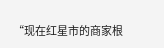“现在红星市的商家根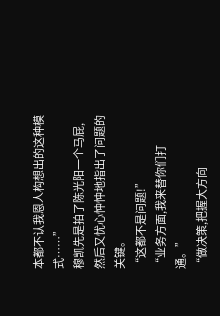本都不认我恩人构想出的这种模式……”
穆凯先是拍了陈光阳一个马屁,然后又忧心忡忡地指出了问题的关键。
“这都不是问题!”
“业务方面,我来替你们打通。”
“做决策,把握大方向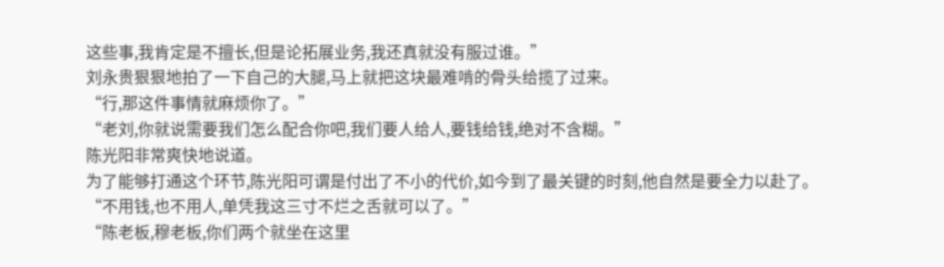这些事,我肯定是不擅长,但是论拓展业务,我还真就没有服过谁。”
刘永贵狠狠地拍了一下自己的大腿,马上就把这块最难啃的骨头给揽了过来。
“行,那这件事情就麻烦你了。”
“老刘,你就说需要我们怎么配合你吧,我们要人给人,要钱给钱,绝对不含糊。”
陈光阳非常爽快地说道。
为了能够打通这个环节,陈光阳可谓是付出了不小的代价,如今到了最关键的时刻,他自然是要全力以赴了。
“不用钱,也不用人,单凭我这三寸不烂之舌就可以了。”
“陈老板,穆老板,你们两个就坐在这里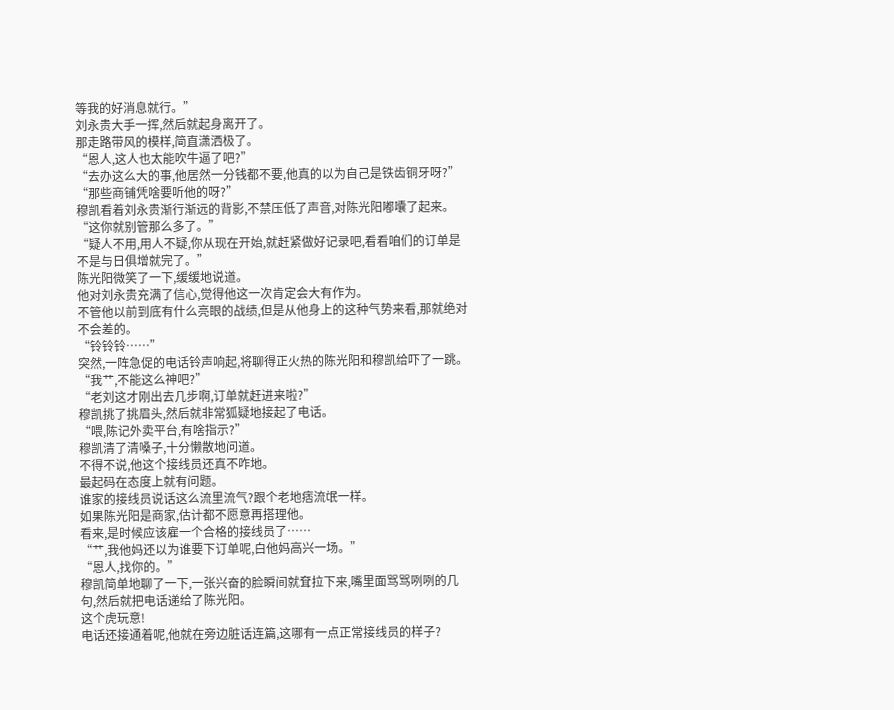等我的好消息就行。”
刘永贵大手一挥,然后就起身离开了。
那走路带风的模样,简直潇洒极了。
“恩人,这人也太能吹牛逼了吧?”
“去办这么大的事,他居然一分钱都不要,他真的以为自己是铁齿铜牙呀?”
“那些商铺凭啥要听他的呀?”
穆凯看着刘永贵渐行渐远的背影,不禁压低了声音,对陈光阳嘟囔了起来。
“这你就别管那么多了。”
“疑人不用,用人不疑,你从现在开始,就赶紧做好记录吧,看看咱们的订单是不是与日俱增就完了。”
陈光阳微笑了一下,缓缓地说道。
他对刘永贵充满了信心,觉得他这一次肯定会大有作为。
不管他以前到底有什么亮眼的战绩,但是从他身上的这种气势来看,那就绝对不会差的。
“铃铃铃……”
突然,一阵急促的电话铃声响起,将聊得正火热的陈光阳和穆凯给吓了一跳。
“我艹,不能这么神吧?”
“老刘这才刚出去几步啊,订单就赶进来啦?”
穆凯挑了挑眉头,然后就非常狐疑地接起了电话。
“喂,陈记外卖平台,有啥指示?”
穆凯清了清嗓子,十分懒散地问道。
不得不说,他这个接线员还真不咋地。
最起码在态度上就有问题。
谁家的接线员说话这么流里流气?跟个老地痞流氓一样。
如果陈光阳是商家,估计都不愿意再搭理他。
看来,是时候应该雇一个合格的接线员了……
“艹,我他妈还以为谁要下订单呢,白他妈高兴一场。”
“恩人,找你的。”
穆凯简单地聊了一下,一张兴奋的脸瞬间就耷拉下来,嘴里面骂骂咧咧的几句,然后就把电话递给了陈光阳。
这个虎玩意!
电话还接通着呢,他就在旁边脏话连篇,这哪有一点正常接线员的样子?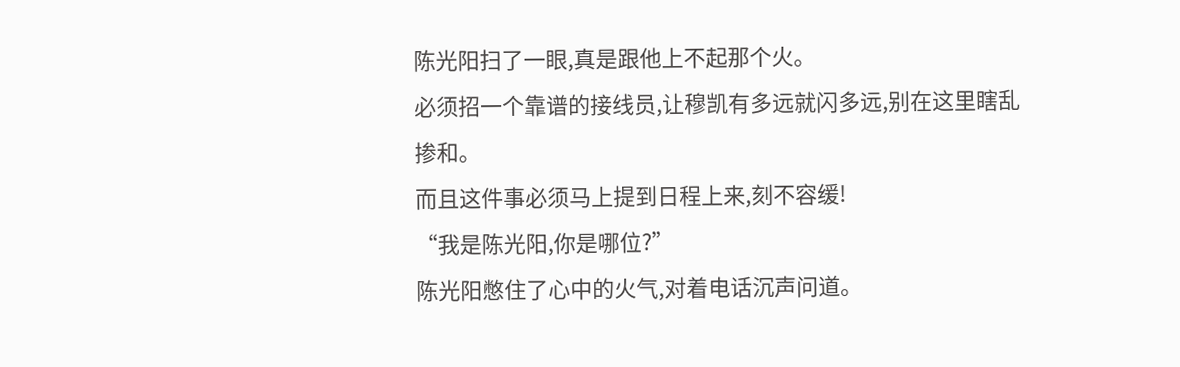陈光阳扫了一眼,真是跟他上不起那个火。
必须招一个靠谱的接线员,让穆凯有多远就闪多远,别在这里瞎乱掺和。
而且这件事必须马上提到日程上来,刻不容缓!
“我是陈光阳,你是哪位?”
陈光阳憋住了心中的火气,对着电话沉声问道。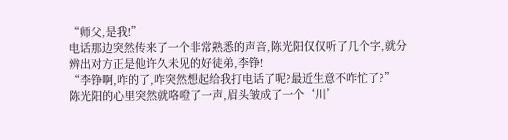“师父,是我!”
电话那边突然传来了一个非常熟悉的声音,陈光阳仅仅听了几个字,就分辨出对方正是他许久未见的好徒弟,李铮!
“李铮啊,咋的了,咋突然想起给我打电话了呢?最近生意不咋忙了?”
陈光阳的心里突然就咯噔了一声,眉头皱成了一个‘川’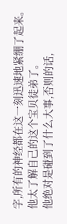字,所有的神经都在这一刻迅速地紧绷了起来。
他太了解自己的这个宝贝徒弟了。
他绝对是碰到了什么大事,否则的话,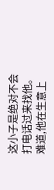这小子是绝对不会打电话过来找他。
难道,他在生意上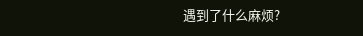遇到了什么麻烦?